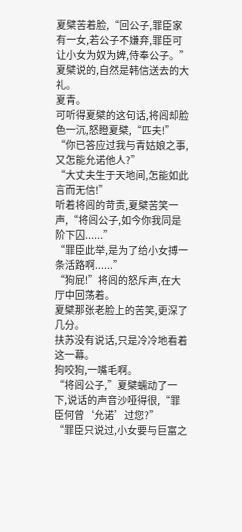夏檗苦着脸,“回公子,罪臣家有一女,若公子不嫌弃,罪臣可让小女为奴为婢,侍奉公子。”
夏檗说的,自然是韩信送去的大礼。
夏青。
可听得夏檗的这句话,将闾却脸色一沉,怒瞪夏檗,“匹夫!”
“你已答应过我与青姑娘之事,又怎能允诺他人?”
“大丈夫生于天地间,怎能如此言而无信!”
听着将闾的苛责,夏檗苦笑一声,“将闾公子,如今你我同是阶下囚......”
“罪臣此举,是为了给小女搏一条活路啊......”
“狗屁!”将闾的怒斥声,在大厅中回荡着。
夏檗那张老脸上的苦笑,更深了几分。
扶苏没有说话,只是冷冷地看着这一幕。
狗咬狗,一嘴毛啊。
“将闾公子,”夏檗蠕动了一下,说话的声音沙哑得很,“罪臣何曾‘允诺’过您?”
“罪臣只说过,小女要与巨富之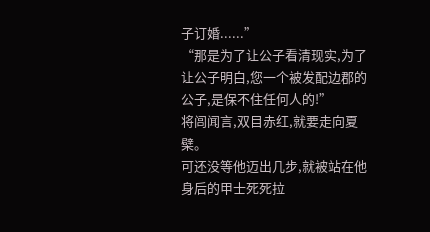子订婚......”
“那是为了让公子看清现实,为了让公子明白,您一个被发配边郡的公子,是保不住任何人的!”
将闾闻言,双目赤红,就要走向夏檗。
可还没等他迈出几步,就被站在他身后的甲士死死拉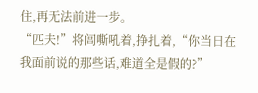住,再无法前进一步。
“匹夫!”将闾嘶吼着,挣扎着,“你当日在我面前说的那些话,难道全是假的?”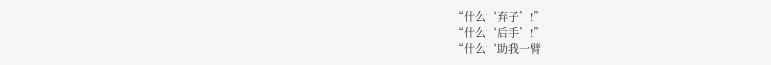“什么‘弃子’!”
“什么‘后手’!”
“什么‘助我一臂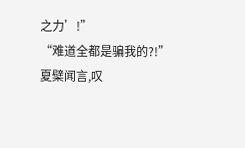之力’!”
“难道全都是骗我的?!”
夏檗闻言,叹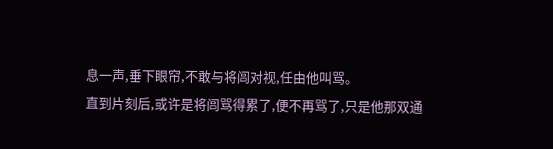息一声,垂下眼帘,不敢与将闾对视,任由他叫骂。
直到片刻后,或许是将闾骂得累了,便不再骂了,只是他那双通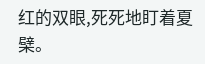红的双眼,死死地盯着夏檗。